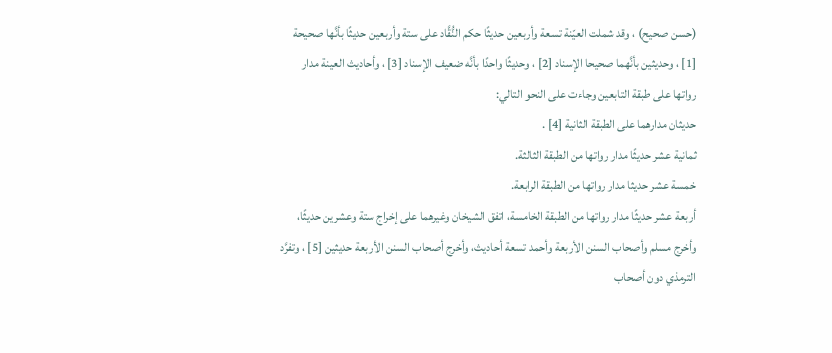(حسن صحيح) ، وقد شملت العيّنة تسعة وأربعين حديثًا حكم النُّقَّاد على ستة وأربعين حديثًا بأنَّها صحيحة [1] ، وحديثين بأنَّهما صحيحا الإسناد [2] ، وحديثًا واحدًا بأنَّه ضعيف الإسناد [3] ، وأحاديث العينة مدار رواتها على طبقة التابعين وجاءت على النحو التالي:
حديثان مدارهما على الطبقة الثانية [4] .
ثمانية عشر حديثًا مدار رواتها من الطبقة الثالثة.
خمسة عشر حديثا مدار رواتها من الطبقة الرابعة.
أربعة عشر حديثًا مدار رواتها من الطبقة الخامسة، اتفق الشيخان وغيرهما على إخراج ستة وعشرين حديثًا، وأخرج مسلم وأصحاب السنن الأربعة وأحمد تسعة أحاديث، وأخرج أصحاب السنن الأربعة حديثين [5] ، وتفرَّد الترمذي دون أصحاب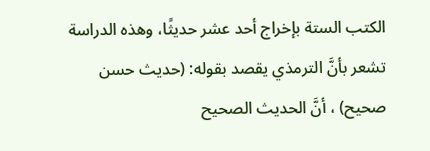الكتب الستة بإخراج أحد عشر حديثًا، وهذه الدراسة تشعر بأنَّ الترمذي يقصد بقوله: (حديث حسن صحيح) ، أنَّ الحديث الصحيح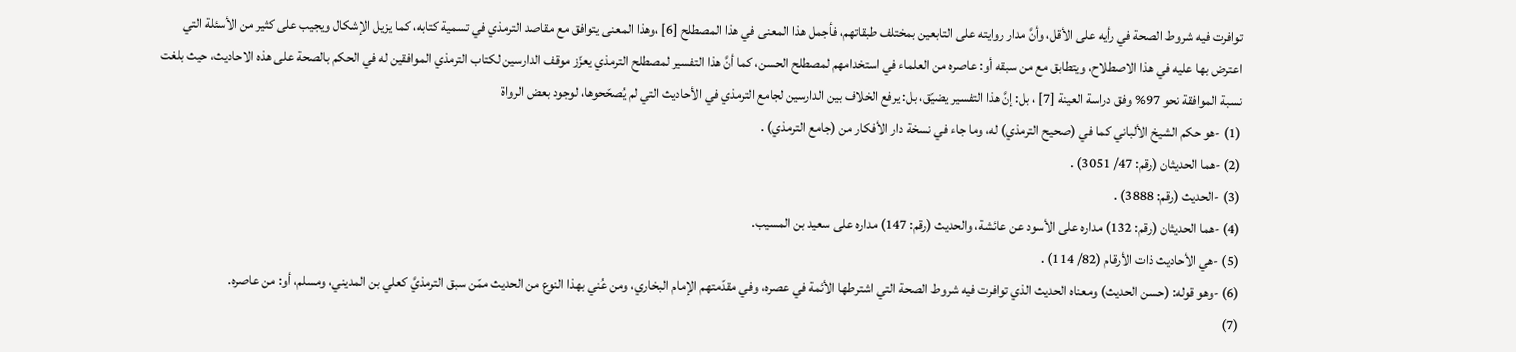توافرت فيه شروط الصحة في رأيه على الأقل، وأنَّ مدار روايته على التابعين بمختلف طبقاتهم، فأجمل هذا المعنى في هذا المصطلح [6] ،وهذا المعنى يتوافق مع مقاصد الترمذي في تسمية كتابه، كما يزيل الإشكال ويجيب على كثير من الأسئلة التي اعترض بها عليه في هذا الاصطلاح، ويتطابق مع من سبقه أو: عاصره من العلماء في استخدامهم لمصطلح الحسن، كما أنَّ هذا التفسير لمصطلح الترمذي يعزّز موقف الدارسين لكتاب الترمذي الموافقين له في الحكم بالصحة على هذه الاحاديث، حيث بلغت نسبة الموافقة نحو 97% وفق دراسة العينة [7] ، بل: إنَّ هذا التفسير يضيّق، بل: يرفع الخلاف بين الدارسين لجامع الترمذي في الأحاديث التي لم يُصحّحوها، لوجود بعض الرواة
(1) -هو حكم الشيخ الألباني كما في (صحيح الترمذي) له، وما جاء في نسخة دار الأفكار من (جامع الترمذي) .
(2) -هما الحديثان (رقم: 47/ 3051) .
(3) -الحديث (رقم: 3888) .
(4) -هما الحديثان (رقم: 132) مداره على الأسود عن عائشة، والحديث (رقم: 147) مداره على سعيد بن المسيب.
(5) -هي الأحاديث ذات الأرقام (82/ 114) .
(6) -وهو قوله: (حسن الحديث) ومعناه الحديث الذي توافرت فيه شروط الصحة التي اشترطها الأئمة في عصره، وفي مقدّمتهم الإمام البخاري، ومن عُني بهذا النوع من الحديث ممّن سبق الترمذيَّ كعلي بن المديني، ومسلم، أو: من عاصره.
(7)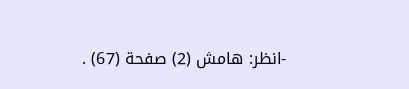-انظر: هامش (2) صفحة (67) .